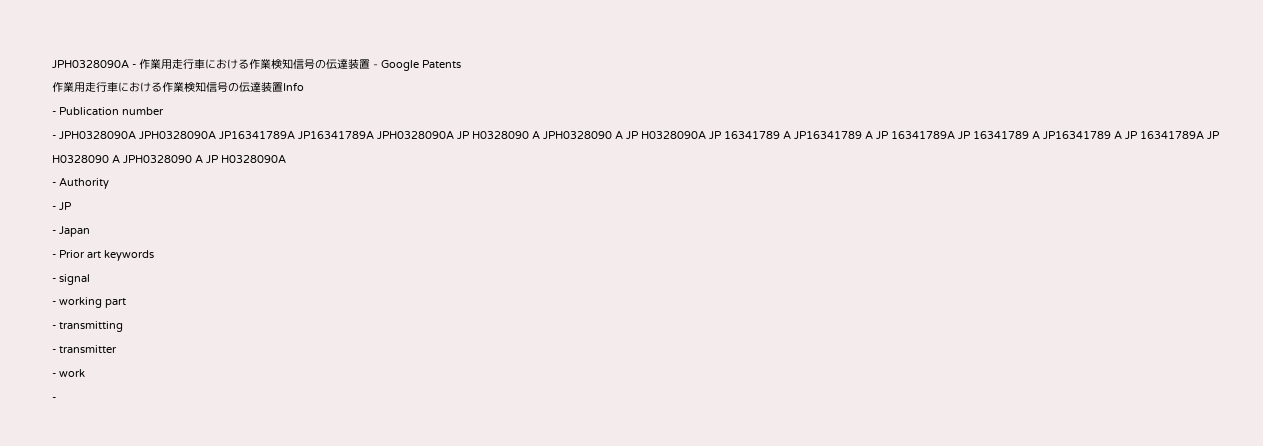JPH0328090A - 作業用走行車における作業検知信号の伝達装置 - Google Patents
作業用走行車における作業検知信号の伝達装置Info
- Publication number
- JPH0328090A JPH0328090A JP16341789A JP16341789A JPH0328090A JP H0328090 A JPH0328090 A JP H0328090A JP 16341789 A JP16341789 A JP 16341789A JP 16341789 A JP16341789 A JP 16341789A JP H0328090 A JPH0328090 A JP H0328090A
- Authority
- JP
- Japan
- Prior art keywords
- signal
- working part
- transmitting
- transmitter
- work
-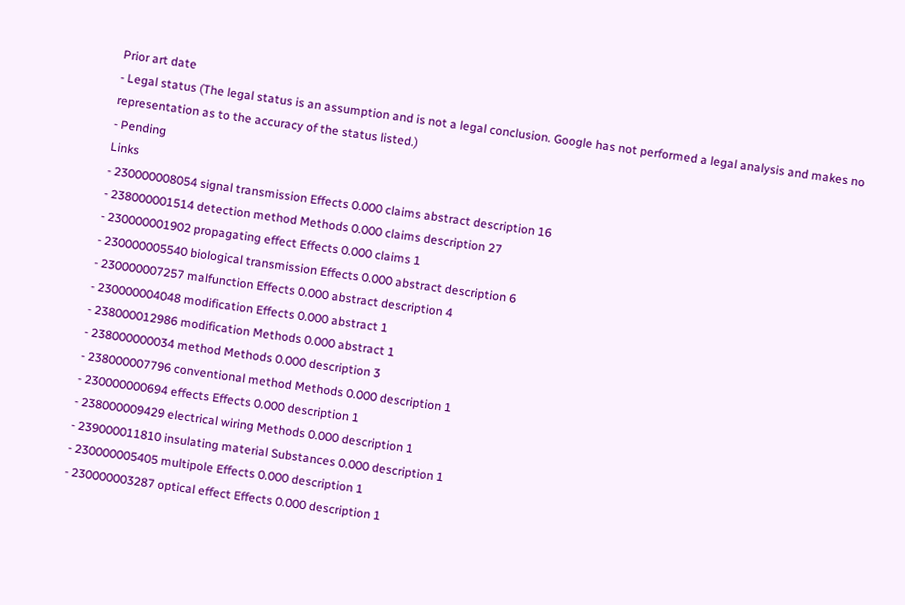Prior art date
- Legal status (The legal status is an assumption and is not a legal conclusion. Google has not performed a legal analysis and makes no representation as to the accuracy of the status listed.)
- Pending
Links
- 230000008054 signal transmission Effects 0.000 claims abstract description 16
- 238000001514 detection method Methods 0.000 claims description 27
- 230000001902 propagating effect Effects 0.000 claims 1
- 230000005540 biological transmission Effects 0.000 abstract description 6
- 230000007257 malfunction Effects 0.000 abstract description 4
- 230000004048 modification Effects 0.000 abstract 1
- 238000012986 modification Methods 0.000 abstract 1
- 238000000034 method Methods 0.000 description 3
- 238000007796 conventional method Methods 0.000 description 1
- 230000000694 effects Effects 0.000 description 1
- 238000009429 electrical wiring Methods 0.000 description 1
- 239000011810 insulating material Substances 0.000 description 1
- 230000005405 multipole Effects 0.000 description 1
- 230000003287 optical effect Effects 0.000 description 1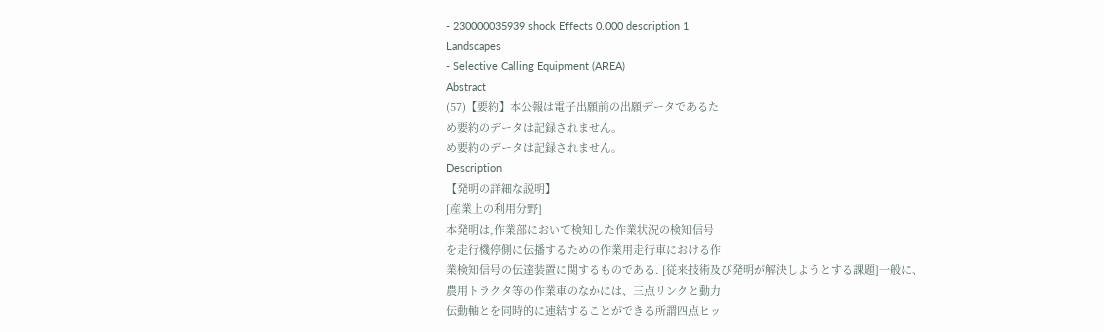- 230000035939 shock Effects 0.000 description 1
Landscapes
- Selective Calling Equipment (AREA)
Abstract
(57)【要約】本公報は電子出願前の出願データであるた
め要約のデータは記録されません。
め要約のデータは記録されません。
Description
【発明の詳細な説明】
[産業上の利用分野]
本発明は,作業部において検知した作業状況の検知信号
を走行機停側に伝播するための作業用走行車における作
業検知信号の伝達装置に関するものである. [従来技術及び発明が解決しようとする課題]一般に、
農用トラクタ等の作業車のなかには、三点リンクと動力
伝動軸とを同時的に連結することができる所謂四点ヒッ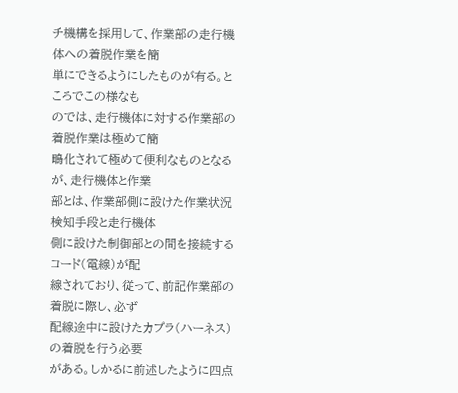チ機構を採用して、作業部の走行機体への着脱作業を簡
単にできるようにしたものが有る。ところでこの様なも
のでは、走行機体に対する作業部の着脱作業は極めて簡
鴫化されて極めて便利なものとなるが、走行機体と作業
部とは、作業部側に設けた作業状況検知手段と走行機体
側に設けた制御部との間を接続するコード(電線)が配
線されており、従って、前記作業部の着脱に際し、必ず
配線途中に設けたカプラ(ハーネス)の着脱を行う必要
がある。しかるに前述したように四点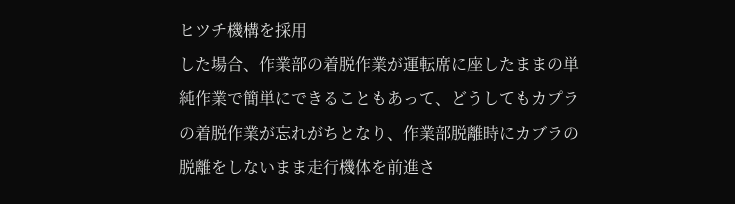ヒツチ機構を採用
した場合、作業部の着脱作業が運転席に座したままの単
純作業で簡単にできることもあって、どうしてもカプラ
の着脱作業が忘れがちとなり、作業部脱離時にカブラの
脱離をしないまま走行機体を前進さ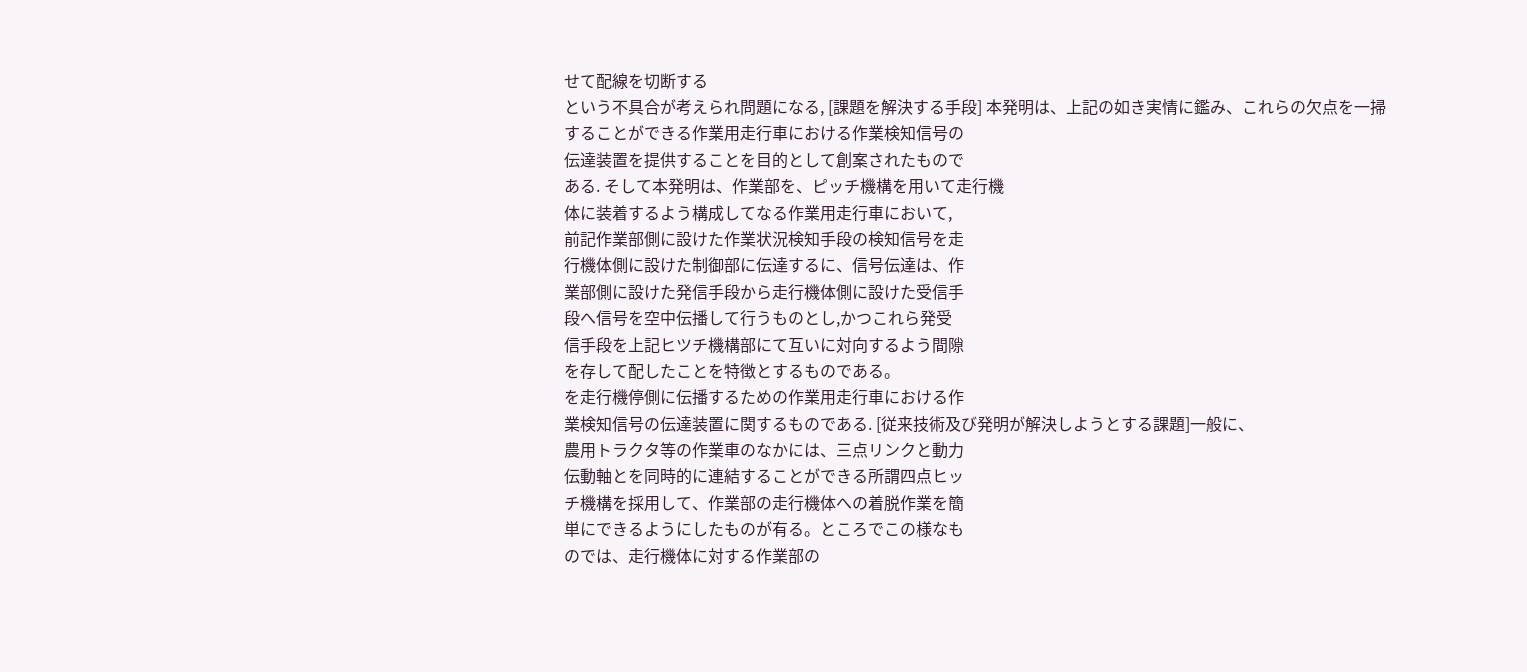せて配線を切断する
という不具合が考えられ問題になる, [課題を解決する手段] 本発明は、上記の如き実情に鑑み、これらの欠点を一掃
することができる作業用走行車における作業検知信号の
伝達装置を提供することを目的として創案されたもので
ある. そして本発明は、作業部を、ピッチ機構を用いて走行機
体に装着するよう構成してなる作業用走行車において,
前記作業部側に設けた作業状況検知手段の検知信号を走
行機体側に設けた制御部に伝達するに、信号伝達は、作
業部側に設けた発信手段から走行機体側に設けた受信手
段へ信号を空中伝播して行うものとし,かつこれら発受
信手段を上記ヒツチ機構部にて互いに対向するよう間隙
を存して配したことを特徴とするものである。
を走行機停側に伝播するための作業用走行車における作
業検知信号の伝達装置に関するものである. [従来技術及び発明が解決しようとする課題]一般に、
農用トラクタ等の作業車のなかには、三点リンクと動力
伝動軸とを同時的に連結することができる所謂四点ヒッ
チ機構を採用して、作業部の走行機体への着脱作業を簡
単にできるようにしたものが有る。ところでこの様なも
のでは、走行機体に対する作業部の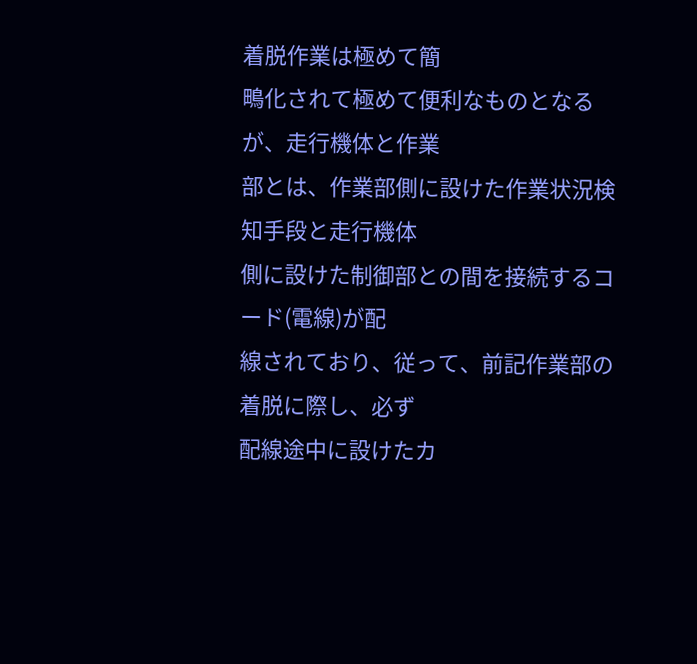着脱作業は極めて簡
鴫化されて極めて便利なものとなるが、走行機体と作業
部とは、作業部側に設けた作業状況検知手段と走行機体
側に設けた制御部との間を接続するコード(電線)が配
線されており、従って、前記作業部の着脱に際し、必ず
配線途中に設けたカ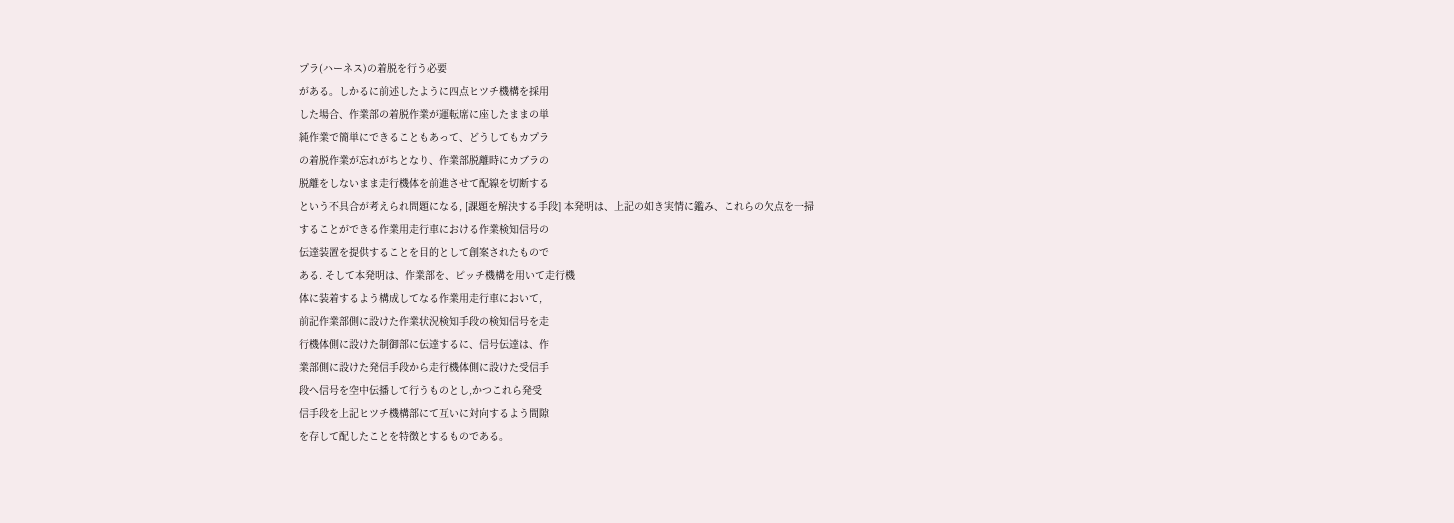プラ(ハーネス)の着脱を行う必要
がある。しかるに前述したように四点ヒツチ機構を採用
した場合、作業部の着脱作業が運転席に座したままの単
純作業で簡単にできることもあって、どうしてもカプラ
の着脱作業が忘れがちとなり、作業部脱離時にカブラの
脱離をしないまま走行機体を前進させて配線を切断する
という不具合が考えられ問題になる, [課題を解決する手段] 本発明は、上記の如き実情に鑑み、これらの欠点を一掃
することができる作業用走行車における作業検知信号の
伝達装置を提供することを目的として創案されたもので
ある. そして本発明は、作業部を、ピッチ機構を用いて走行機
体に装着するよう構成してなる作業用走行車において,
前記作業部側に設けた作業状況検知手段の検知信号を走
行機体側に設けた制御部に伝達するに、信号伝達は、作
業部側に設けた発信手段から走行機体側に設けた受信手
段へ信号を空中伝播して行うものとし,かつこれら発受
信手段を上記ヒツチ機構部にて互いに対向するよう間隙
を存して配したことを特徴とするものである。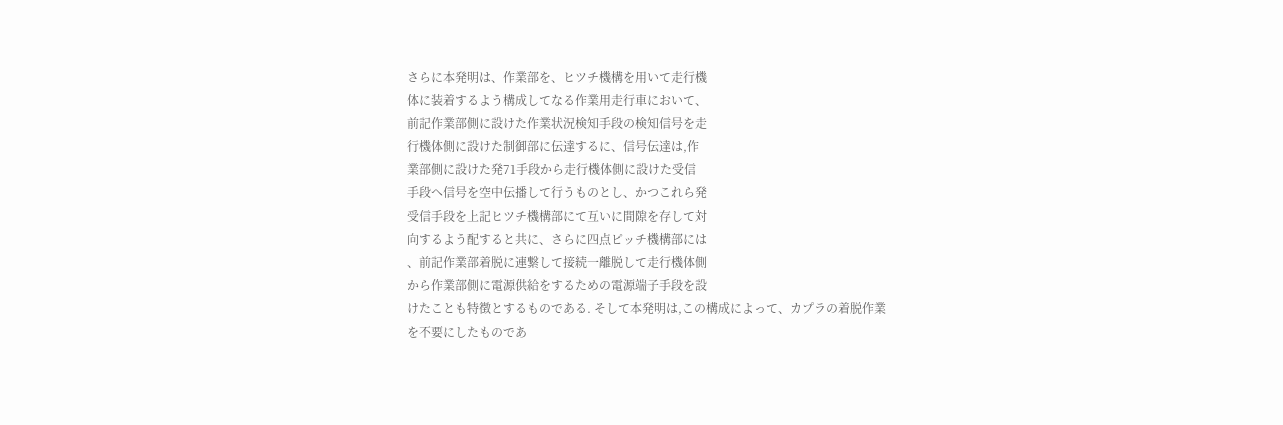さらに本発明は、作業部を、ヒツチ機構を用いて走行機
体に装着するよう構成してなる作業用走行車において、
前記作業部側に設けた作業状況検知手段の検知信号を走
行機体側に設けた制御部に伝達するに、信号伝達は,作
業部側に設けた発71手段から走行機体側に設けた受信
手段へ信号を空中伝播して行うものとし、かつこれら発
受信手段を上記ヒツチ機構部にて互いに間隙を存して対
向するよう配すると共に、さらに四点ピッチ機構部には
、前記作業部着脱に連繋して接続一離脱して走行機体側
から作業部側に電源供給をするための電源端子手段を設
けたことも特徴とするものである. そして本発明は,この構成によって、カプラの着脱作業
を不要にしたものであ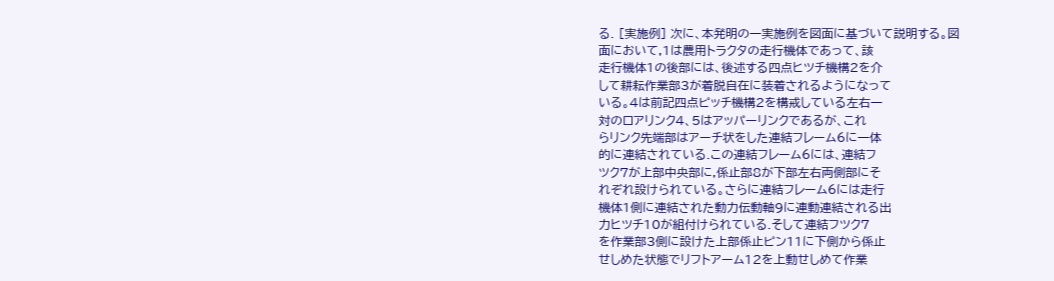る. [実施例] 次に、本発明の一実施例を図面に基づいて説明する。図
面において,1は農用トラクタの走行機体であって、該
走行機体1の後部には、後述する四点ヒツチ機構2を介
して耕耘作業部3が着脱自在に装着されるようになって
いる。4は前記四点ピッチ機構2を構戒している左右一
対のロアリンク4、5はアッパーリンクであるが、これ
らリンク先端部はアーチ状をした連結フレーム6に一体
的に連結されている.この連結フレーム6には、連結フ
ツク7が上部中央部に,係止部8が下部左右両側部にそ
れぞれ設けられている。さらに連結フレーム6には走行
機体1側に連結された動力伝動軸9に連動連結される出
力ヒツチ10が組付けられている.そして連結フツク7
を作業部3側に設けた上部係止ピン11に下側から係止
せしめた状態でリフトアーム12を上動せしめて作業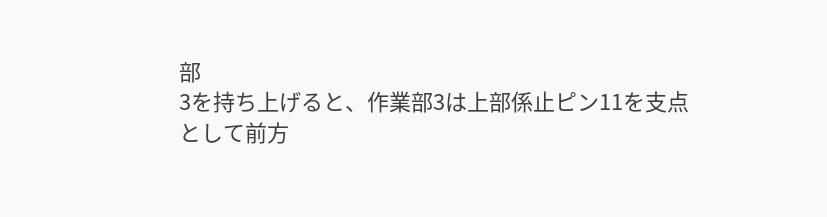部
3を持ち上げると、作業部3は上部係止ピン11を支点
として前方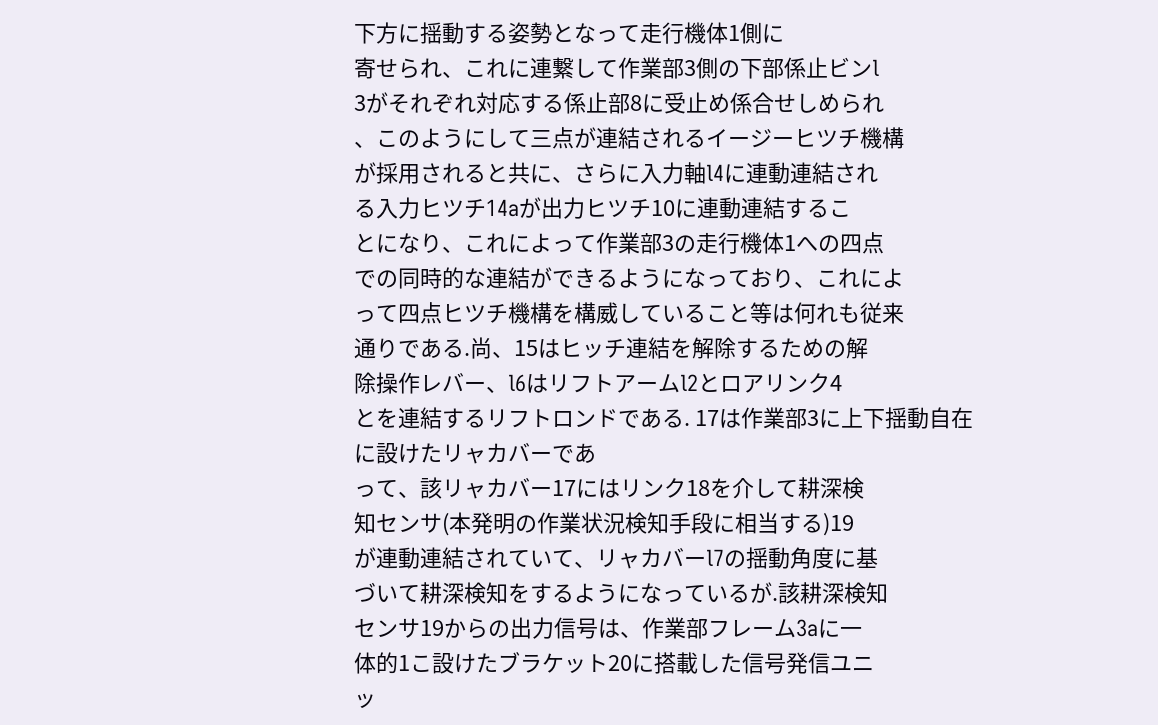下方に揺動する姿勢となって走行機体1側に
寄せられ、これに連繋して作業部3側の下部係止ビンl
3がそれぞれ対応する係止部8に受止め係合せしめられ
、このようにして三点が連結されるイージーヒツチ機構
が採用されると共に、さらに入力軸l4に連動連結され
る入力ヒツチ14aが出力ヒツチ10に連動連結するこ
とになり、これによって作業部3の走行機体1への四点
での同時的な連結ができるようになっており、これによ
って四点ヒツチ機構を構威していること等は何れも従来
通りである.尚、15はヒッチ連結を解除するための解
除操作レバー、l6はリフトアームl2とロアリンク4
とを連結するリフトロンドである. 17は作業部3に上下揺動自在に設けたリャカバーであ
って、該リャカバー17にはリンク18を介して耕深検
知センサ(本発明の作業状況検知手段に相当する)19
が連動連結されていて、リャカバーl7の揺動角度に基
づいて耕深検知をするようになっているが.該耕深検知
センサ19からの出力信号は、作業部フレーム3aに一
体的1こ設けたブラケット20に搭載した信号発信ユニ
ッ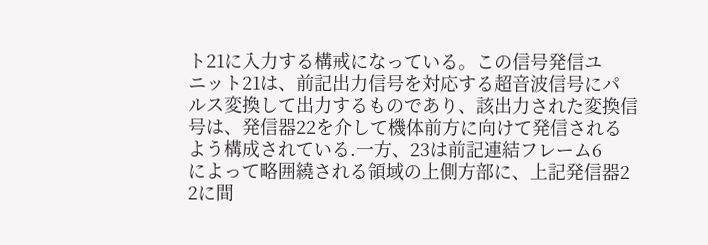ト21に入力する構戒になっている。この信号発信ユ
ニット21は、前記出力信号を対応する超音波信号にパ
ルス変換して出力するものであり、該出力された変換信
号は、発信器22を介して機体前方に向けて発信される
よう構成されている.一方、23は前記連結フレーム6
によって略囲繞される領域の上側方部に、上記発信器2
2に間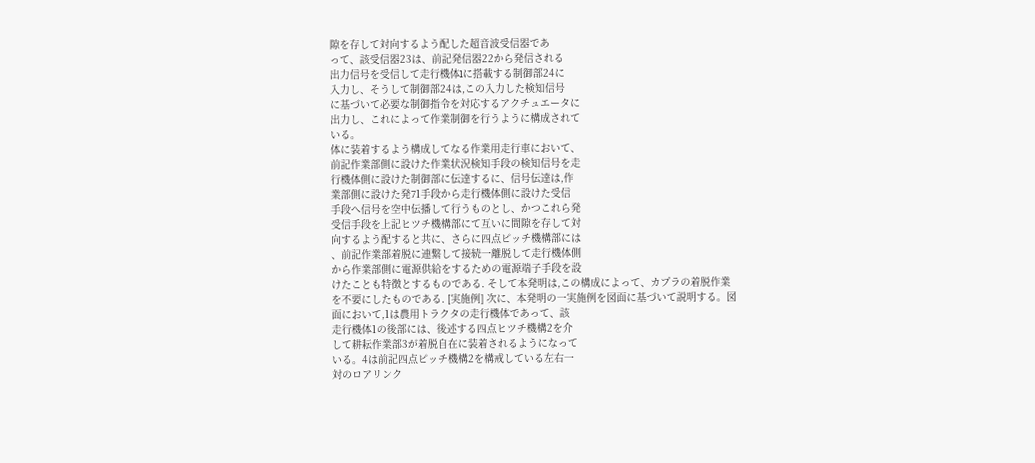隙を存して対向するよう配した超音波受信器であ
って、該受信器23は、前記発信器22から発信される
出力信号を受信して走行機体lに搭載する制御部24に
入力し、そうして制御部24は,この入力した検知信号
に基づいて必要な制御指令を対応するアクチュエータに
出力し、これによって作業制御を行うように構成されて
いる。
体に装着するよう構成してなる作業用走行車において、
前記作業部側に設けた作業状況検知手段の検知信号を走
行機体側に設けた制御部に伝達するに、信号伝達は,作
業部側に設けた発71手段から走行機体側に設けた受信
手段へ信号を空中伝播して行うものとし、かつこれら発
受信手段を上記ヒツチ機構部にて互いに間隙を存して対
向するよう配すると共に、さらに四点ピッチ機構部には
、前記作業部着脱に連繋して接続一離脱して走行機体側
から作業部側に電源供給をするための電源端子手段を設
けたことも特徴とするものである. そして本発明は,この構成によって、カプラの着脱作業
を不要にしたものである. [実施例] 次に、本発明の一実施例を図面に基づいて説明する。図
面において,1は農用トラクタの走行機体であって、該
走行機体1の後部には、後述する四点ヒツチ機構2を介
して耕耘作業部3が着脱自在に装着されるようになって
いる。4は前記四点ピッチ機構2を構戒している左右一
対のロアリンク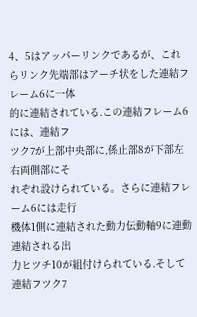4、5はアッパーリンクであるが、これ
らリンク先端部はアーチ状をした連結フレーム6に一体
的に連結されている.この連結フレーム6には、連結フ
ツク7が上部中央部に,係止部8が下部左右両側部にそ
れぞれ設けられている。さらに連結フレーム6には走行
機体1側に連結された動力伝動軸9に連動連結される出
力ヒツチ10が組付けられている.そして連結フツク7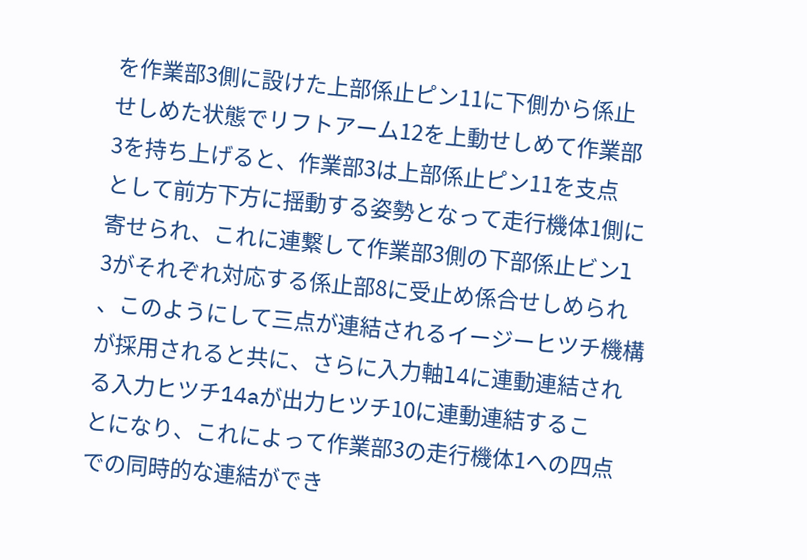を作業部3側に設けた上部係止ピン11に下側から係止
せしめた状態でリフトアーム12を上動せしめて作業部
3を持ち上げると、作業部3は上部係止ピン11を支点
として前方下方に揺動する姿勢となって走行機体1側に
寄せられ、これに連繋して作業部3側の下部係止ビンl
3がそれぞれ対応する係止部8に受止め係合せしめられ
、このようにして三点が連結されるイージーヒツチ機構
が採用されると共に、さらに入力軸l4に連動連結され
る入力ヒツチ14aが出力ヒツチ10に連動連結するこ
とになり、これによって作業部3の走行機体1への四点
での同時的な連結ができ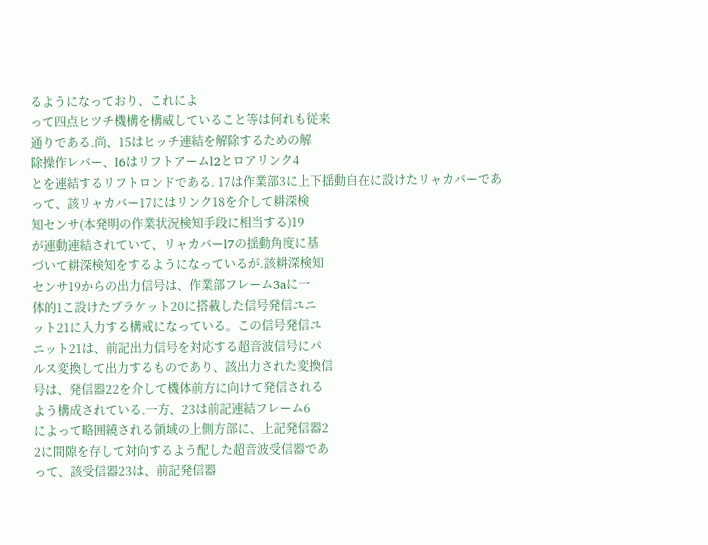るようになっており、これによ
って四点ヒツチ機構を構威していること等は何れも従来
通りである.尚、15はヒッチ連結を解除するための解
除操作レバー、l6はリフトアームl2とロアリンク4
とを連結するリフトロンドである. 17は作業部3に上下揺動自在に設けたリャカバーであ
って、該リャカバー17にはリンク18を介して耕深検
知センサ(本発明の作業状況検知手段に相当する)19
が連動連結されていて、リャカバーl7の揺動角度に基
づいて耕深検知をするようになっているが.該耕深検知
センサ19からの出力信号は、作業部フレーム3aに一
体的1こ設けたブラケット20に搭載した信号発信ユニ
ット21に入力する構戒になっている。この信号発信ユ
ニット21は、前記出力信号を対応する超音波信号にパ
ルス変換して出力するものであり、該出力された変換信
号は、発信器22を介して機体前方に向けて発信される
よう構成されている.一方、23は前記連結フレーム6
によって略囲繞される領域の上側方部に、上記発信器2
2に間隙を存して対向するよう配した超音波受信器であ
って、該受信器23は、前記発信器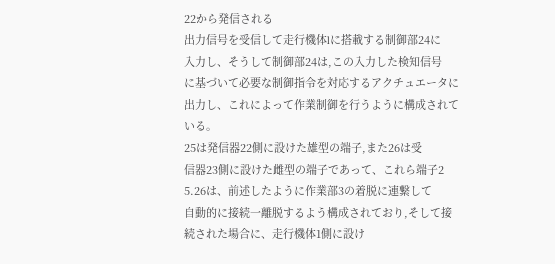22から発信される
出力信号を受信して走行機体lに搭載する制御部24に
入力し、そうして制御部24は,この入力した検知信号
に基づいて必要な制御指令を対応するアクチュエータに
出力し、これによって作業制御を行うように構成されて
いる。
25は発信器22側に設けた雄型の端子,また26は受
信器23側に設けた雌型の端子であって、これら端子2
5.26は、前述したように作業部3の着脱に連繋して
自動的に接続一離脱するよう構成されており,そして接
続された場合に、走行機体1側に設け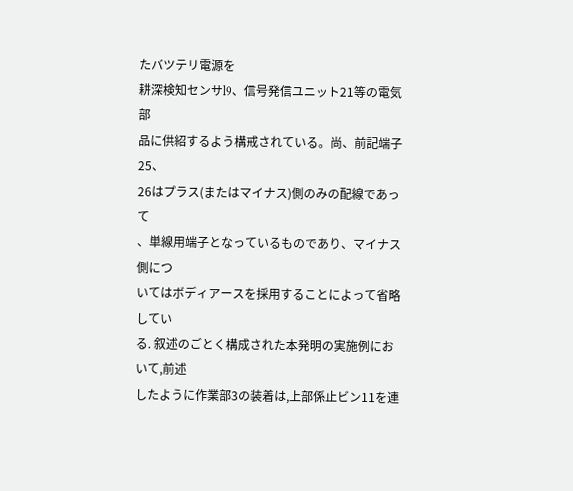たバツテリ電源を
耕深検知センサl9、信号発信ユニット21等の電気部
品に供紹するよう構戒されている。尚、前記端子25、
26はプラス(またはマイナス)側のみの配線であって
、単線用端子となっているものであり、マイナス側につ
いてはボディアースを採用することによって省略してい
る. 叙述のごとく構成された本発明の実施例において,前述
したように作業部3の装着は,上部係止ビン11を連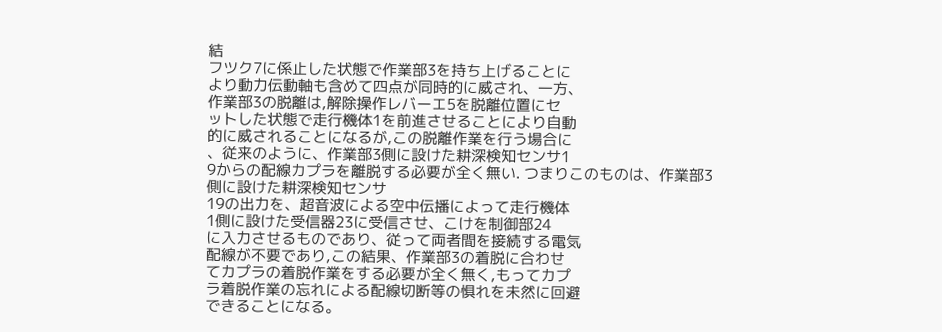結
フツク7に係止した状態で作業部3を持ち上げることに
より動力伝動軸も含めて四点が同時的に威され、一方、
作業部3の脱離は,解除操作レバーエ5を脱離位置にセ
ットした状態で走行機体1を前進させることにより自動
的に威されることになるが,この脱離作業を行う場合に
、従来のように、作業部3側に設けた耕深検知センサ1
9からの配線カプラを離脱する必要が全く無い. つまりこのものは、作業部3側に設けた耕深検知センサ
19の出力を、超音波による空中伝播によって走行機体
1側に設けた受信器23に受信させ、こけを制御部24
に入力させるものであり、従って両者間を接続する電気
配線が不要であり,この結果、作業部3の着脱に合わせ
てカプラの着脱作業をする必要が全く無く,もってカプ
ラ着脱作業の忘れによる配線切断等の惧れを未然に回避
できることになる。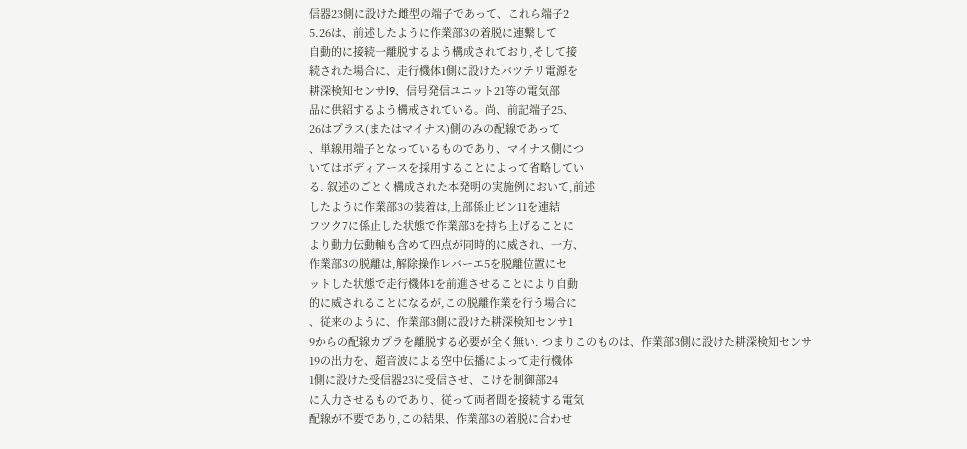信器23側に設けた雌型の端子であって、これら端子2
5.26は、前述したように作業部3の着脱に連繋して
自動的に接続一離脱するよう構成されており,そして接
続された場合に、走行機体1側に設けたバツテリ電源を
耕深検知センサl9、信号発信ユニット21等の電気部
品に供紹するよう構戒されている。尚、前記端子25、
26はプラス(またはマイナス)側のみの配線であって
、単線用端子となっているものであり、マイナス側につ
いてはボディアースを採用することによって省略してい
る. 叙述のごとく構成された本発明の実施例において,前述
したように作業部3の装着は,上部係止ビン11を連結
フツク7に係止した状態で作業部3を持ち上げることに
より動力伝動軸も含めて四点が同時的に威され、一方、
作業部3の脱離は,解除操作レバーエ5を脱離位置にセ
ットした状態で走行機体1を前進させることにより自動
的に威されることになるが,この脱離作業を行う場合に
、従来のように、作業部3側に設けた耕深検知センサ1
9からの配線カプラを離脱する必要が全く無い. つまりこのものは、作業部3側に設けた耕深検知センサ
19の出力を、超音波による空中伝播によって走行機体
1側に設けた受信器23に受信させ、こけを制御部24
に入力させるものであり、従って両者間を接続する電気
配線が不要であり,この結果、作業部3の着脱に合わせ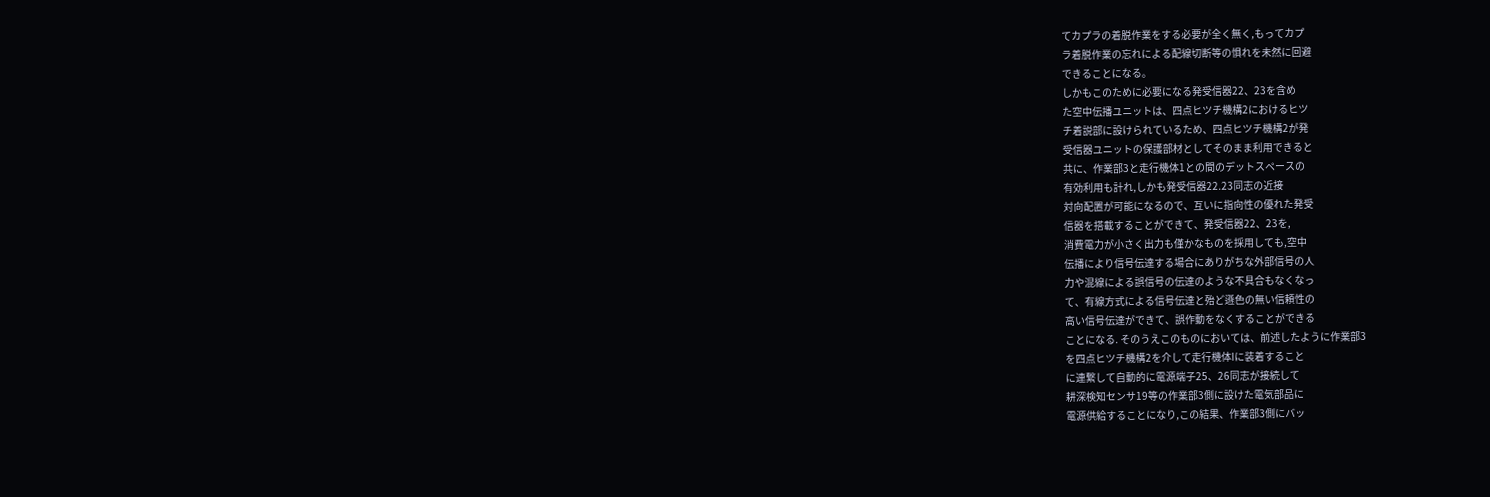てカプラの着脱作業をする必要が全く無く,もってカプ
ラ着脱作業の忘れによる配線切断等の惧れを未然に回避
できることになる。
しかもこのために必要になる発受信器22、23を含め
た空中伝播ユニットは、四点ヒツチ機構2におけるヒツ
チ着説部に設けられているため、四点ヒツチ機構2が発
受信器ユニットの保護部材としてそのまま利用できると
共に、作業部3と走行機体1との間のデットスペースの
有効利用も計れ,しかも発受信器22.23同志の近接
対向配置が可能になるので、互いに指向性の優れた発受
信器を搭載することができて、発受信器22、23を,
消費電力が小さく出力も僅かなものを採用しても,空中
伝播により信号伝達する場合にありがちな外部信号の人
力や混線による誤信号の伝達のような不具合もなくなっ
て、有線方式による信号伝達と殆ど遜色の無い信頼性の
高い信号伝達ができて、誤作動をなくすることができる
ことになる. そのうえこのものにおいては、前述したように作業部3
を四点ヒツチ機構2を介して走行機体lに装着すること
に連繋して自動的に電源端子25、26同志が接続して
耕深検知センサ19等の作業部3側に設けた電気部品に
電源供給することになり,この結果、作業部3側にバッ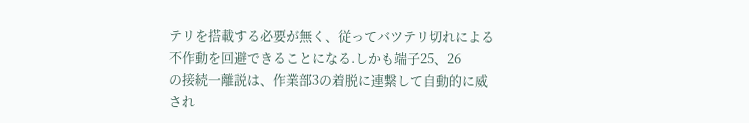テリを搭載する必要が無く、従ってバツテリ切れによる
不作動を回避できることになる.しかも端子25、26
の接続一離説は、作業部3の着脱に連繋して自動的に威
され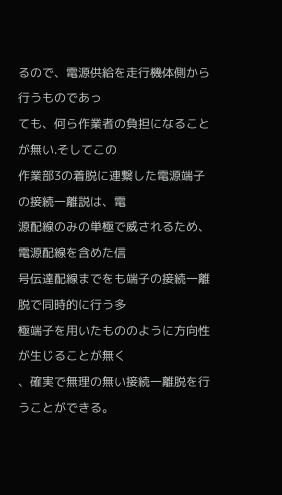るので、電源供給を走行機体側から行うものであっ
ても、何ら作業者の負担になることが無い.そしてこの
作業部3の着脱に連繋した電源端子の接続一離説は、電
源配線のみの単極で威されるため、電源配線を含めた信
号伝達配線までをも端子の接続一離脱で同時的に行う多
極端子を用いたもののように方向性が生じることが無く
、確実で無理の無い接続一離脱を行うことができる。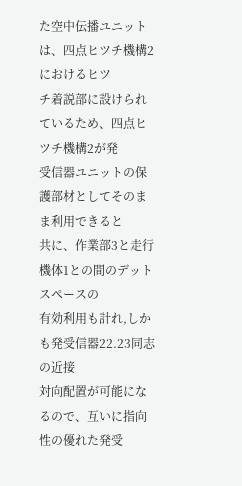た空中伝播ユニットは、四点ヒツチ機構2におけるヒツ
チ着説部に設けられているため、四点ヒツチ機構2が発
受信器ユニットの保護部材としてそのまま利用できると
共に、作業部3と走行機体1との間のデットスペースの
有効利用も計れ,しかも発受信器22.23同志の近接
対向配置が可能になるので、互いに指向性の優れた発受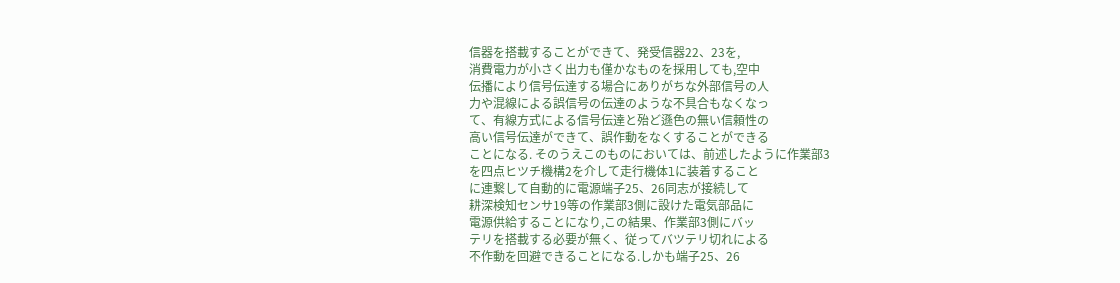信器を搭載することができて、発受信器22、23を,
消費電力が小さく出力も僅かなものを採用しても,空中
伝播により信号伝達する場合にありがちな外部信号の人
力や混線による誤信号の伝達のような不具合もなくなっ
て、有線方式による信号伝達と殆ど遜色の無い信頼性の
高い信号伝達ができて、誤作動をなくすることができる
ことになる. そのうえこのものにおいては、前述したように作業部3
を四点ヒツチ機構2を介して走行機体lに装着すること
に連繋して自動的に電源端子25、26同志が接続して
耕深検知センサ19等の作業部3側に設けた電気部品に
電源供給することになり,この結果、作業部3側にバッ
テリを搭載する必要が無く、従ってバツテリ切れによる
不作動を回避できることになる.しかも端子25、26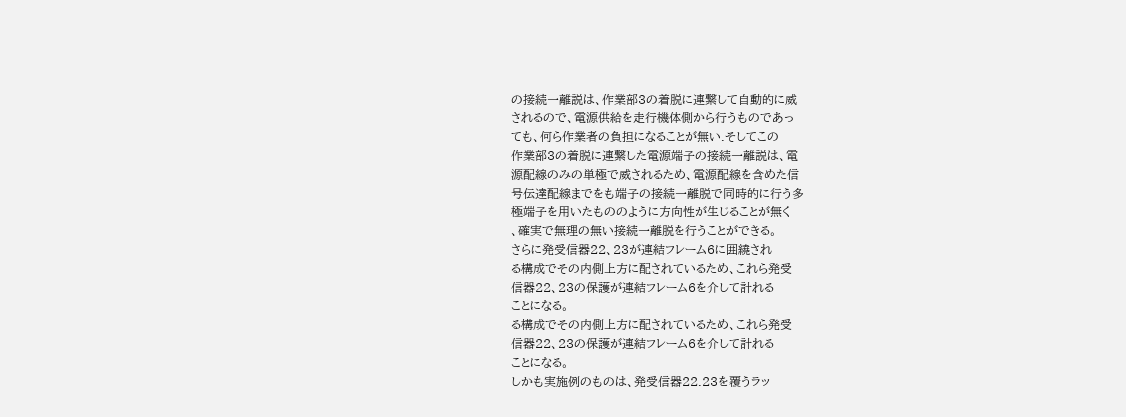の接続一離説は、作業部3の着脱に連繋して自動的に威
されるので、電源供給を走行機体側から行うものであっ
ても、何ら作業者の負担になることが無い.そしてこの
作業部3の着脱に連繋した電源端子の接続一離説は、電
源配線のみの単極で威されるため、電源配線を含めた信
号伝達配線までをも端子の接続一離脱で同時的に行う多
極端子を用いたもののように方向性が生じることが無く
、確実で無理の無い接続一離脱を行うことができる。
さらに発受信器22、23が連結フレーム6に囲繞され
る構成でその内側上方に配されているため、これら発受
信器22、23の保護が連結フレーム6を介して計れる
ことになる。
る構成でその内側上方に配されているため、これら発受
信器22、23の保護が連結フレーム6を介して計れる
ことになる。
しかも実施例のものは、発受信器22.23を覆うラッ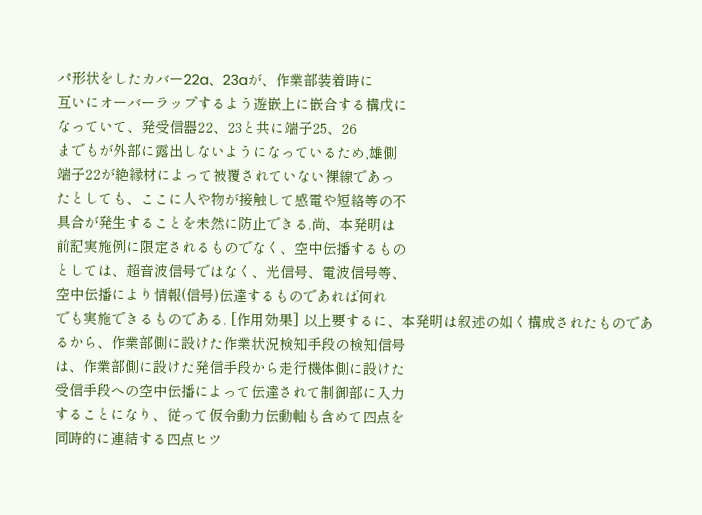パ形状をしたカバー22a、23aが、作業部装着時に
互いにオーバーラップするよう遊嵌上に嵌合する構戊に
なっていて、発受信器22、23と共に端子25、26
までもが外部に露出しないようになっているため,雄側
端子22が絶縁材によって被覆されていない裸線であっ
たとしても、ここに人や物が接触して感電や短絡等の不
具合が発生することを未然に防止できる.尚、本発明は
前記実施例に限定されるものでなく、空中伝播するもの
としては、超音波信号ではなく、光信号、電波信号等、
空中伝播により情報(信号)伝達するものであれば何れ
でも実施できるものである. [作用効果] 以上要するに、本発明は叙述の如く構成されたものであ
るから、作業部側に設けた作業状況検知手段の検知信号
は、作業部側に設けた発信手段から走行機体側に設けた
受信手段への空中伝播によって伝達されて制御部に入力
することになり、従って仮令動力伝動軸も含めて四点を
同時的に連結する四点ヒツ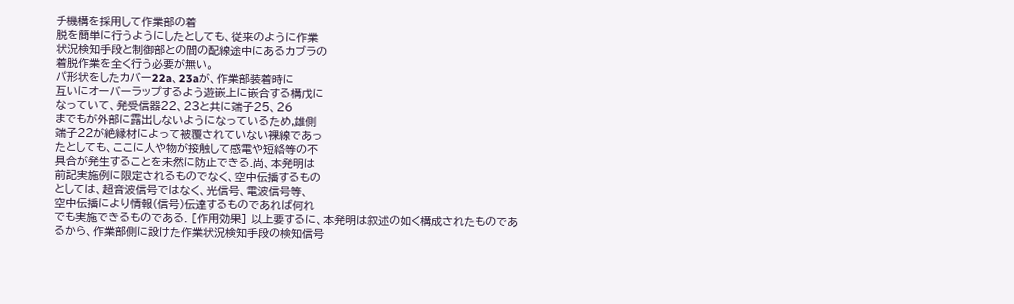チ機構を採用して作業部の着
脱を簡単に行うようにしたとしても、従来のように作業
状況検知手段と制御部との間の配線途中にあるカブラの
着脱作業を全く行う必要が無い。
パ形状をしたカバー22a、23aが、作業部装着時に
互いにオーバーラップするよう遊嵌上に嵌合する構戊に
なっていて、発受信器22、23と共に端子25、26
までもが外部に露出しないようになっているため,雄側
端子22が絶縁材によって被覆されていない裸線であっ
たとしても、ここに人や物が接触して感電や短絡等の不
具合が発生することを未然に防止できる.尚、本発明は
前記実施例に限定されるものでなく、空中伝播するもの
としては、超音波信号ではなく、光信号、電波信号等、
空中伝播により情報(信号)伝達するものであれば何れ
でも実施できるものである. [作用効果] 以上要するに、本発明は叙述の如く構成されたものであ
るから、作業部側に設けた作業状況検知手段の検知信号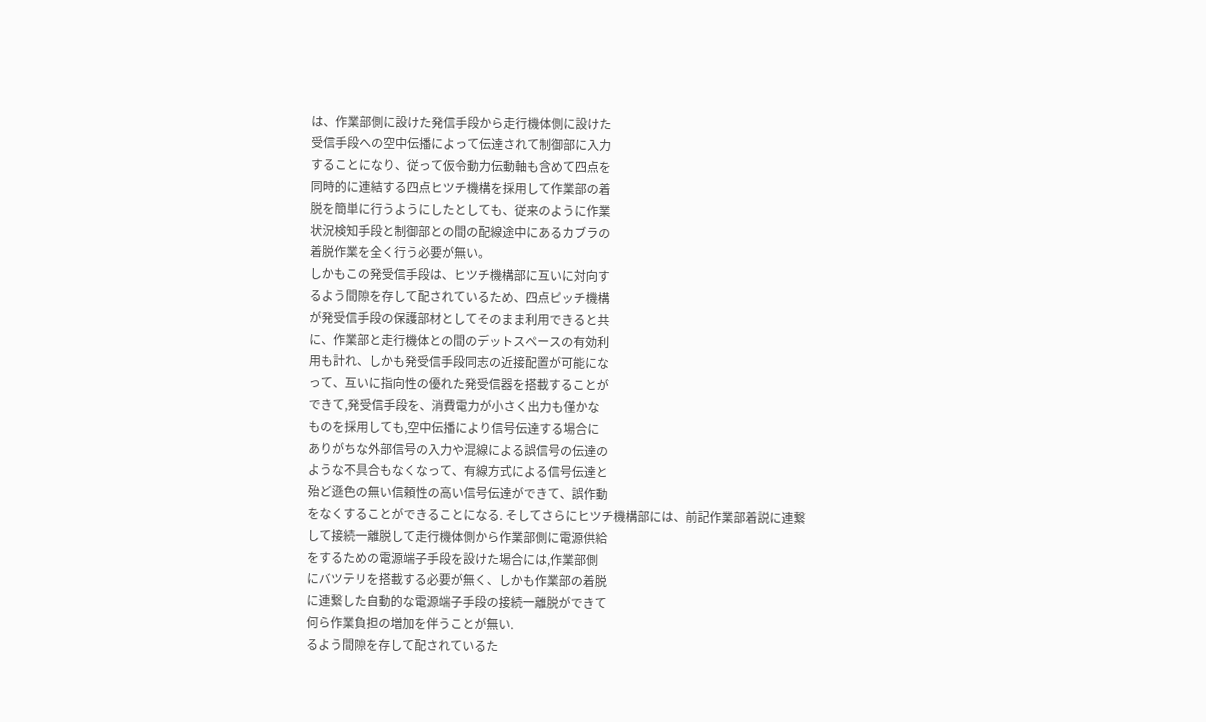は、作業部側に設けた発信手段から走行機体側に設けた
受信手段への空中伝播によって伝達されて制御部に入力
することになり、従って仮令動力伝動軸も含めて四点を
同時的に連結する四点ヒツチ機構を採用して作業部の着
脱を簡単に行うようにしたとしても、従来のように作業
状況検知手段と制御部との間の配線途中にあるカブラの
着脱作業を全く行う必要が無い。
しかもこの発受信手段は、ヒツチ機構部に互いに対向す
るよう間隙を存して配されているため、四点ピッチ機構
が発受信手段の保護部材としてそのまま利用できると共
に、作業部と走行機体との間のデットスペースの有効利
用も計れ、しかも発受信手段同志の近接配置が可能にな
って、互いに指向性の優れた発受信器を搭載することが
できて,発受信手段を、消費電力が小さく出力も僅かな
ものを採用しても,空中伝播により信号伝達する場合に
ありがちな外部信号の入力や混線による誤信号の伝達の
ような不具合もなくなって、有線方式による信号伝達と
殆ど遜色の無い信頼性の高い信号伝達ができて、誤作動
をなくすることができることになる. そしてさらにヒツチ機構部には、前記作業部着説に連繋
して接続一離脱して走行機体側から作業部側に電源供給
をするための電源端子手段を設けた場合には,作業部側
にバツテリを搭載する必要が無く、しかも作業部の着脱
に連繋した自動的な電源端子手段の接続一離脱ができて
何ら作業負担の増加を伴うことが無い.
るよう間隙を存して配されているた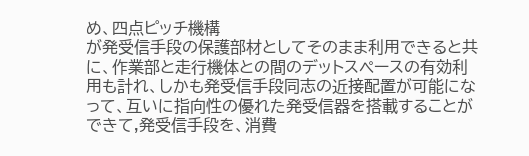め、四点ピッチ機構
が発受信手段の保護部材としてそのまま利用できると共
に、作業部と走行機体との間のデットスペースの有効利
用も計れ、しかも発受信手段同志の近接配置が可能にな
って、互いに指向性の優れた発受信器を搭載することが
できて,発受信手段を、消費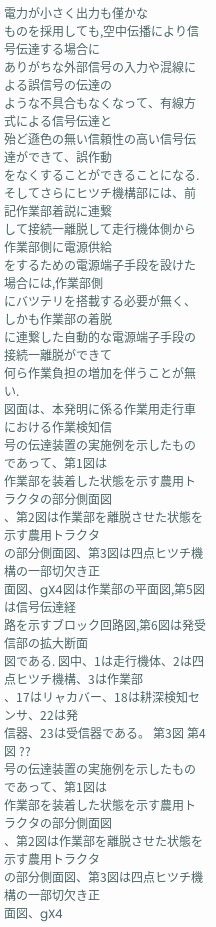電力が小さく出力も僅かな
ものを採用しても,空中伝播により信号伝達する場合に
ありがちな外部信号の入力や混線による誤信号の伝達の
ような不具合もなくなって、有線方式による信号伝達と
殆ど遜色の無い信頼性の高い信号伝達ができて、誤作動
をなくすることができることになる. そしてさらにヒツチ機構部には、前記作業部着説に連繋
して接続一離脱して走行機体側から作業部側に電源供給
をするための電源端子手段を設けた場合には,作業部側
にバツテリを搭載する必要が無く、しかも作業部の着脱
に連繋した自動的な電源端子手段の接続一離脱ができて
何ら作業負担の増加を伴うことが無い.
図面は、本発明に係る作業用走行車における作業検知信
号の伝達装置の実施例を示したものであって、第1図は
作業部を装着した状態を示す農用トラクタの部分側面図
、第2図は作業部を離脱させた状態を示す農用トラクタ
の部分側面図、第3図は四点ヒツチ機構の一部切欠き正
面図、gX4図は作業部の平面図,第5図は信号伝達経
路を示すブロック回路図,第6図は発受信部の拡大断面
図である. 図中、1は走行機体、2は四点ヒツチ機構、3は作業部
、17はリャカバー、18は耕深検知センサ、22は発
信器、23は受信器である。 第3図 第4図 ??
号の伝達装置の実施例を示したものであって、第1図は
作業部を装着した状態を示す農用トラクタの部分側面図
、第2図は作業部を離脱させた状態を示す農用トラクタ
の部分側面図、第3図は四点ヒツチ機構の一部切欠き正
面図、gX4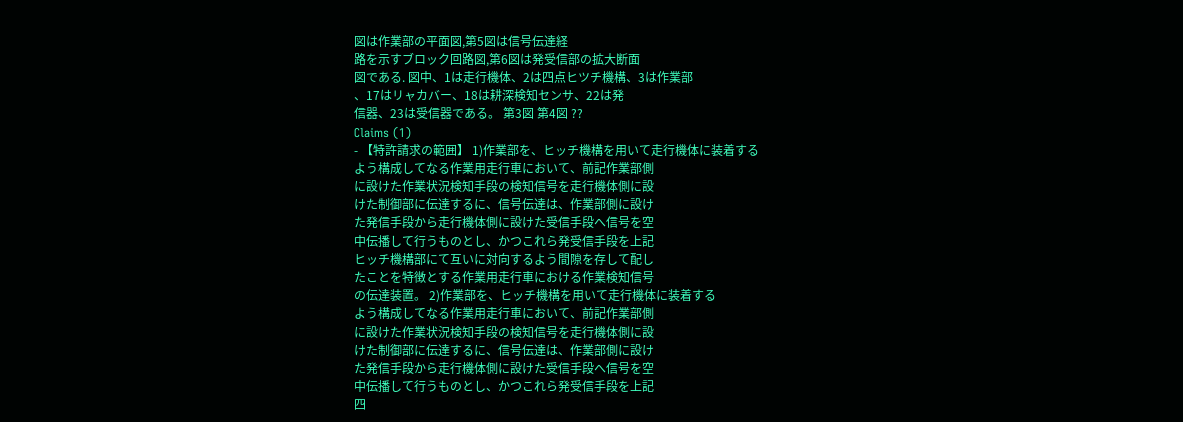図は作業部の平面図,第5図は信号伝達経
路を示すブロック回路図,第6図は発受信部の拡大断面
図である. 図中、1は走行機体、2は四点ヒツチ機構、3は作業部
、17はリャカバー、18は耕深検知センサ、22は発
信器、23は受信器である。 第3図 第4図 ??
Claims (1)
- 【特許請求の範囲】 1)作業部を、ヒッチ機構を用いて走行機体に装着する
よう構成してなる作業用走行車において、前記作業部側
に設けた作業状況検知手段の検知信号を走行機体側に設
けた制御部に伝達するに、信号伝達は、作業部側に設け
た発信手段から走行機体側に設けた受信手段へ信号を空
中伝播して行うものとし、かつこれら発受信手段を上記
ヒッチ機構部にて互いに対向するよう間隙を存して配し
たことを特徴とする作業用走行車における作業検知信号
の伝達装置。 2)作業部を、ヒッチ機構を用いて走行機体に装着する
よう構成してなる作業用走行車において、前記作業部側
に設けた作業状況検知手段の検知信号を走行機体側に設
けた制御部に伝達するに、信号伝達は、作業部側に設け
た発信手段から走行機体側に設けた受信手段へ信号を空
中伝播して行うものとし、かつこれら発受信手段を上記
四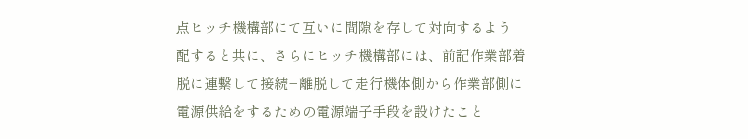点ヒッチ機構部にて互いに間隙を存して対向するよう
配すると共に、さらにヒッチ機構部には、前記作業部着
脱に連繋して接続−離脱して走行機体側から作業部側に
電源供給をするための電源端子手段を設けたこと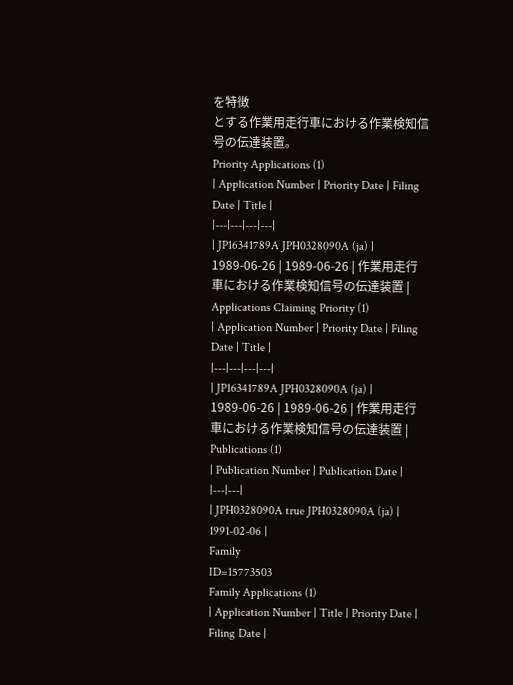を特徴
とする作業用走行車における作業検知信号の伝達装置。
Priority Applications (1)
| Application Number | Priority Date | Filing Date | Title |
|---|---|---|---|
| JP16341789A JPH0328090A (ja) | 1989-06-26 | 1989-06-26 | 作業用走行車における作業検知信号の伝達装置 |
Applications Claiming Priority (1)
| Application Number | Priority Date | Filing Date | Title |
|---|---|---|---|
| JP16341789A JPH0328090A (ja) | 1989-06-26 | 1989-06-26 | 作業用走行車における作業検知信号の伝達装置 |
Publications (1)
| Publication Number | Publication Date |
|---|---|
| JPH0328090A true JPH0328090A (ja) | 1991-02-06 |
Family
ID=15773503
Family Applications (1)
| Application Number | Title | Priority Date | Filing Date |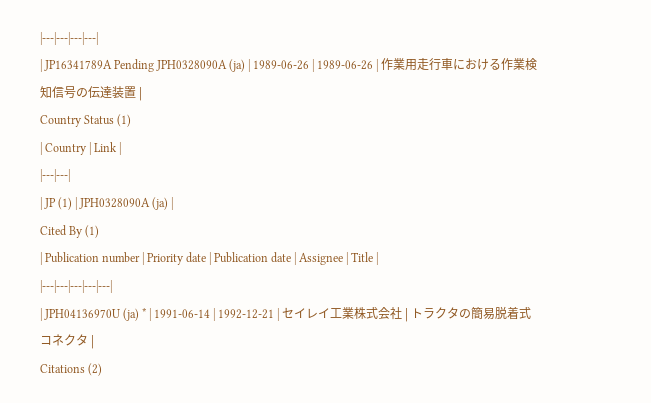|---|---|---|---|
| JP16341789A Pending JPH0328090A (ja) | 1989-06-26 | 1989-06-26 | 作業用走行車における作業検知信号の伝達装置 |
Country Status (1)
| Country | Link |
|---|---|
| JP (1) | JPH0328090A (ja) |
Cited By (1)
| Publication number | Priority date | Publication date | Assignee | Title |
|---|---|---|---|---|
| JPH04136970U (ja) * | 1991-06-14 | 1992-12-21 | セイレイ工業株式会社 | トラクタの簡易脱着式コネクタ |
Citations (2)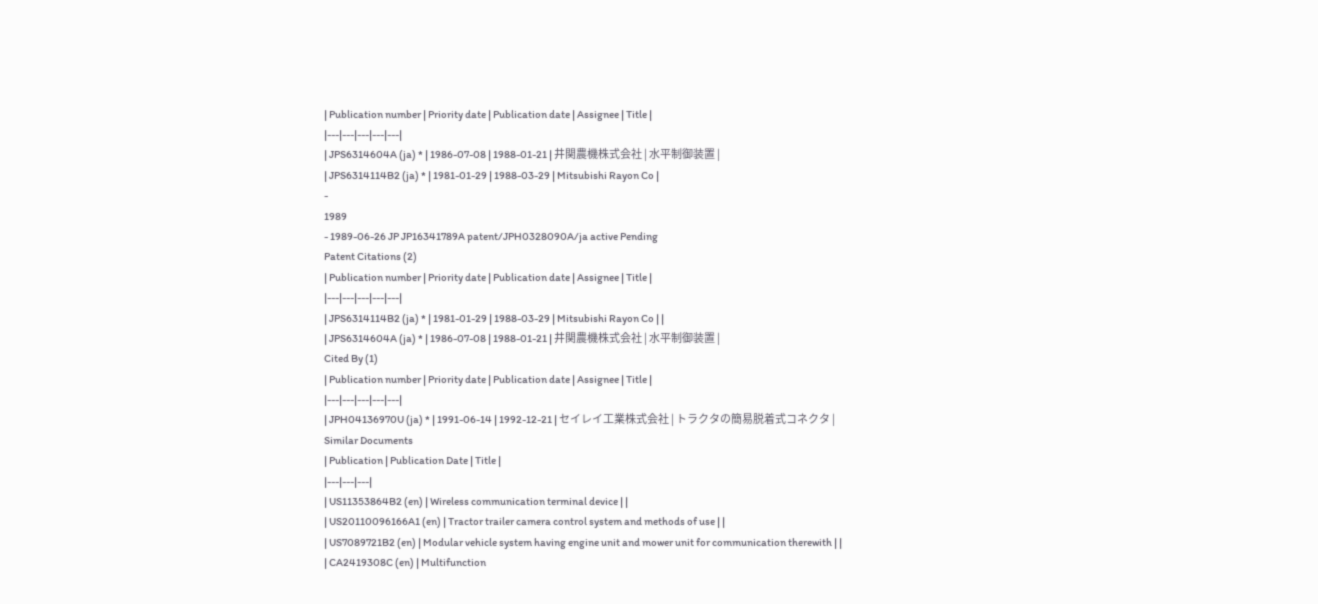| Publication number | Priority date | Publication date | Assignee | Title |
|---|---|---|---|---|
| JPS6314604A (ja) * | 1986-07-08 | 1988-01-21 | 井関農機株式会社 | 水平制御装置 |
| JPS6314114B2 (ja) * | 1981-01-29 | 1988-03-29 | Mitsubishi Rayon Co |
-
1989
- 1989-06-26 JP JP16341789A patent/JPH0328090A/ja active Pending
Patent Citations (2)
| Publication number | Priority date | Publication date | Assignee | Title |
|---|---|---|---|---|
| JPS6314114B2 (ja) * | 1981-01-29 | 1988-03-29 | Mitsubishi Rayon Co | |
| JPS6314604A (ja) * | 1986-07-08 | 1988-01-21 | 井関農機株式会社 | 水平制御装置 |
Cited By (1)
| Publication number | Priority date | Publication date | Assignee | Title |
|---|---|---|---|---|
| JPH04136970U (ja) * | 1991-06-14 | 1992-12-21 | セイレイ工業株式会社 | トラクタの簡易脱着式コネクタ |
Similar Documents
| Publication | Publication Date | Title |
|---|---|---|
| US11353864B2 (en) | Wireless communication terminal device | |
| US20110096166A1 (en) | Tractor trailer camera control system and methods of use | |
| US7089721B2 (en) | Modular vehicle system having engine unit and mower unit for communication therewith | |
| CA2419308C (en) | Multifunction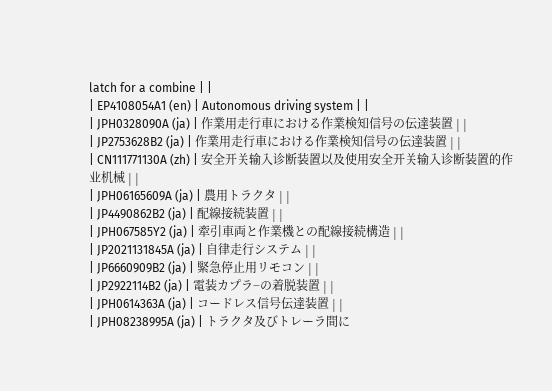latch for a combine | |
| EP4108054A1 (en) | Autonomous driving system | |
| JPH0328090A (ja) | 作業用走行車における作業検知信号の伝達装置 | |
| JP2753628B2 (ja) | 作業用走行車における作業検知信号の伝達装置 | |
| CN111771130A (zh) | 安全开关输入诊断装置以及使用安全开关输入诊断装置的作业机械 | |
| JPH06165609A (ja) | 農用トラクタ | |
| JP4490862B2 (ja) | 配線接続装置 | |
| JPH067585Y2 (ja) | 牽引車両と作業機との配線接続構造 | |
| JP2021131845A (ja) | 自律走行システム | |
| JP6660909B2 (ja) | 緊急停止用リモコン | |
| JP2922114B2 (ja) | 電装カプラ−の着脱装置 | |
| JPH0614363A (ja) | コードレス信号伝達装置 | |
| JPH08238995A (ja) | トラクタ及びトレーラ間に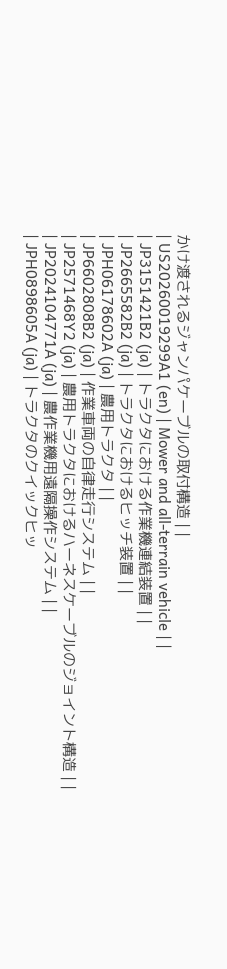かけ渡されるジャンパケーブルの取付構造 | |
| US20260019299A1 (en) | Mower and all-terrain vehicle | |
| JP3151421B2 (ja) | トラクタにおける作業機連結装置 | |
| JP2665582B2 (ja) | トラクタにおけるヒッチ装置 | |
| JPH06178602A (ja) | 農用トラクタ | |
| JP6602808B2 (ja) | 作業車両の自律走行システム | |
| JP2571468Y2 (ja) | 農用トラクタにおけるハーネスケーブルのジョイント構造 | |
| JP2024104771A (ja) | 農作業機用遠隔操作システム | |
| JPH0898605A (ja) | トラクタのクイックヒッ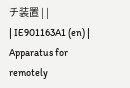チ装置 | |
| IE901163A1 (en) | Apparatus for remotely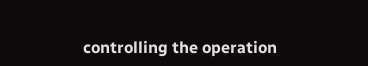controlling the operation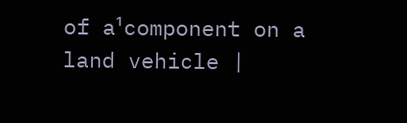of a¹component on a land vehicle |